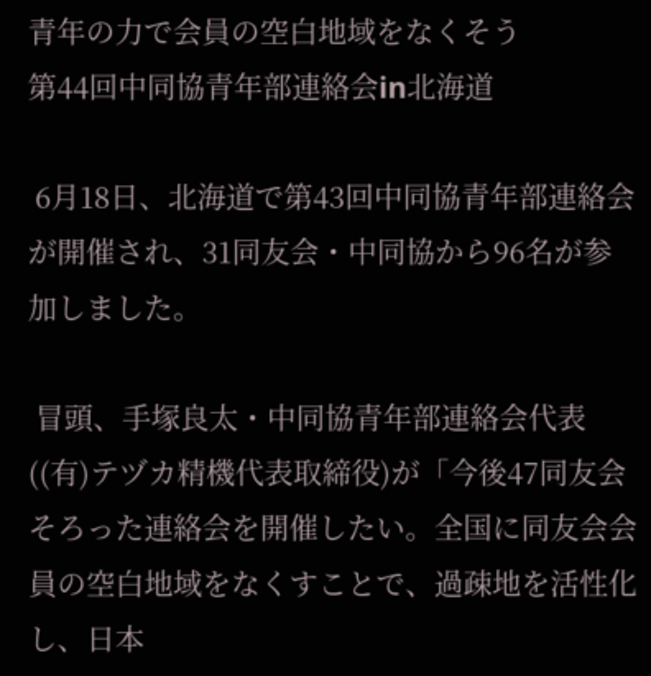青年の力で会員の空白地域をなくそう
第44回中同協青年部連絡会in北海道

 6月18日、北海道で第43回中同協青年部連絡会が開催され、31同友会・中同協から96名が参加しました。

 冒頭、手塚良太・中同協青年部連絡会代表((有)テヅカ精機代表取締役)が「今後47同友会そろった連絡会を開催したい。全国に同友会会員の空白地域をなくすことで、過疎地を活性化し、日本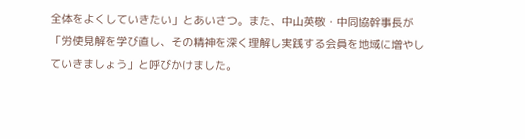全体をよくしていきたい」とあいさつ。また、中山英敬・中同協幹事長が「労使見解を学び直し、その精神を深く理解し実践する会員を地域に増やしていきましょう」と呼びかけました。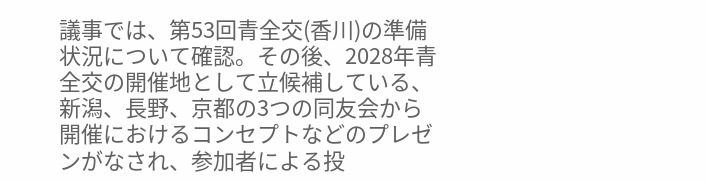議事では、第53回青全交(香川)の準備状況について確認。その後、2028年青全交の開催地として立候補している、新潟、長野、京都の3つの同友会から開催におけるコンセプトなどのプレゼンがなされ、参加者による投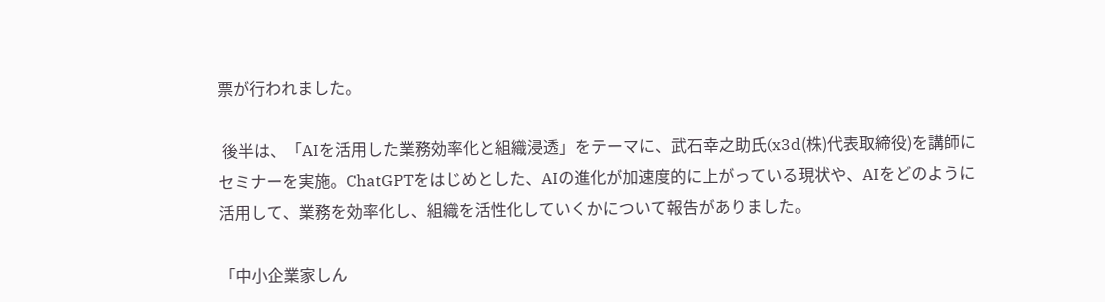票が行われました。

 後半は、「AIを活用した業務効率化と組織浸透」をテーマに、武石幸之助氏(x3d(株)代表取締役)を講師にセミナーを実施。ChatGPTをはじめとした、AIの進化が加速度的に上がっている現状や、AIをどのように活用して、業務を効率化し、組織を活性化していくかについて報告がありました。

「中小企業家しん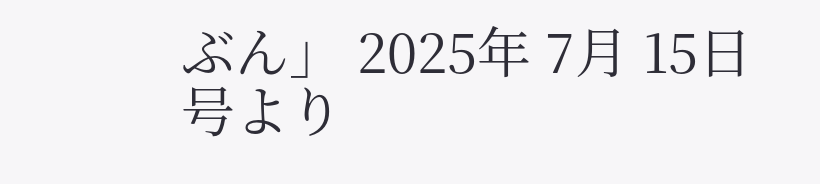ぶん」 2025年 7月 15日号より